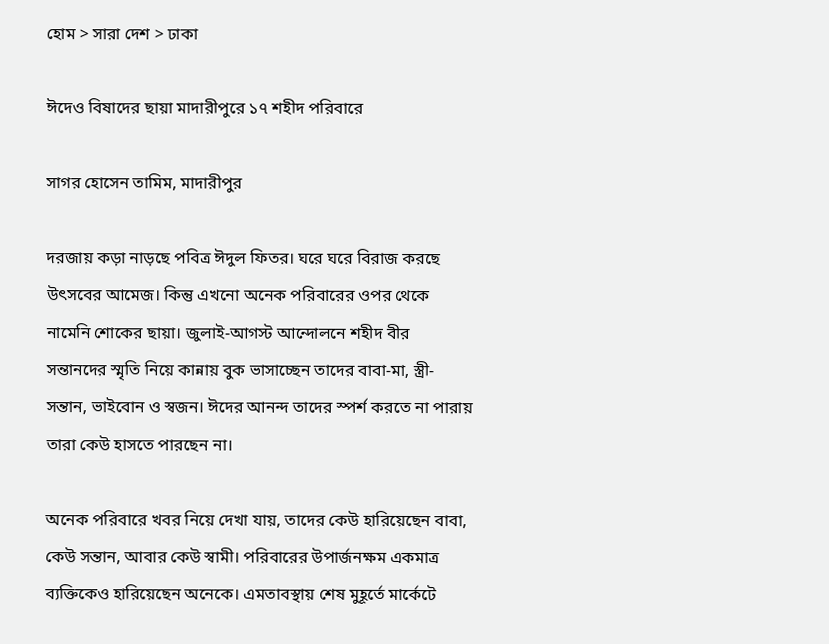হোম > সারা দেশ > ঢাকা

ঈদেও বিষাদের ছায়া মাদারীপুরে ১৭ শহীদ পরিবারে

সাগর হোসেন তামিম, মাদারীপুর

দরজায় কড়া নাড়ছে পবিত্র ঈদুল ফিতর। ঘরে ঘরে বিরাজ করছে উৎসবের আমেজ। কিন্তু এখনো অনেক পরিবারের ওপর থেকে নামেনি শোকের ছায়া। জুলাই-আগস্ট আন্দোলনে শহীদ বীর সন্তানদের স্মৃতি নিয়ে কান্নায় বুক ভাসাচ্ছেন তাদের বাবা-মা, স্ত্রী-সন্তান, ভাইবোন ও স্বজন। ঈদের আনন্দ তাদের স্পর্শ করতে না পারায় তারা কেউ হাসতে পারছেন না।

অনেক পরিবারে খবর নিয়ে দেখা যায়, তাদের কেউ হারিয়েছেন বাবা, কেউ সন্তান, আবার কেউ স্বামী। পরিবারের উপার্জনক্ষম একমাত্র ব্যক্তিকেও হারিয়েছেন অনেকে। এমতাবস্থায় শেষ মুহূর্তে মার্কেটে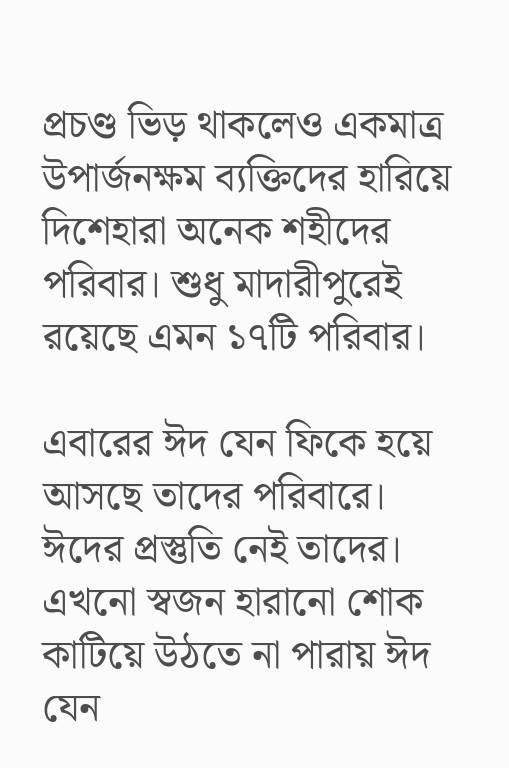প্রচণ্ড ভিড় থাকলেও একমাত্র উপার্জনক্ষম ব্যক্তিদের হারিয়ে দিশেহারা অনেক শহীদের পরিবার। শুধু মাদারীপুরেই রয়েছে এমন ১৭টি পরিবার।

এবারের ঈদ যেন ফিকে হয়ে আসছে তাদের পরিবারে। ঈদের প্রস্তুতি নেই তাদের। এখনো স্বজন হারানো শোক কাটিয়ে উঠতে না পারায় ঈদ যেন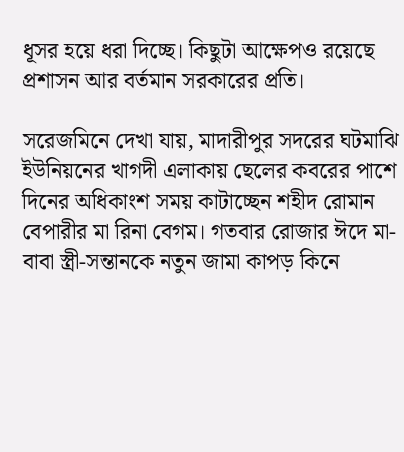ধূসর হয়ে ধরা দিচ্ছে। কিছুটা আক্ষেপও রয়েছে প্রশাসন আর বর্তমান সরকারের প্রতি।

সরেজমিনে দেখা যায়, মাদারীপুর সদরের ঘটমাঝি ইউনিয়নের খাগদী এলাকায় ছেলের কবরের পাশে দিনের অধিকাংশ সময় কাটাচ্ছেন শহীদ রোমান বেপারীর মা রিনা বেগম। গতবার রোজার ঈদে মা-বাবা স্ত্রী-সন্তানকে নতুন জামা কাপড় কিনে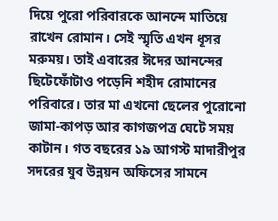দিয়ে পুরো পরিবারকে আনন্দে মাতিয়ে রাখেন রোমান। সেই স্মৃতি এখন ধূসর মরুময়। তাই এবারের ঈদের আনন্দের ছিটেফোঁটাও পড়েনি শহীদ রোমানের পরিবারে। তার মা এখনো ছেলের পুরোনো জামা-কাপড় আর কাগজপত্র ঘেটে সময় কাটান। গত বছরের ১৯ আগস্ট মাদারীপুর সদরের যুব উন্নয়ন অফিসের সামনে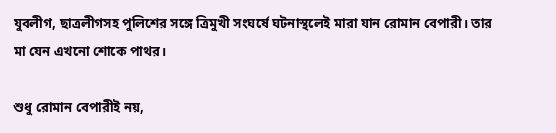যুবলীগ, ছাত্রলীগসহ পুলিশের সঙ্গে ত্রিমুখী সংঘর্ষে ঘটনাস্থলেই মারা যান রোমান বেপারী। তার মা যেন এখনো শোকে পাথর।

শুধু রোমান বেপারীই নয়,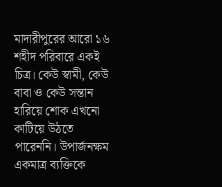মাদারীপুরের আরো ১৬ শহীদ পরিবারে একই চিত্র। কেউ স্বামী, কেউ বাবা ও কেউ সন্তান হারিয়ে শোক এখনো কাটিয়ে উঠতে পারেননি। উপার্জনক্ষম একমাত্র ব্যক্তিকে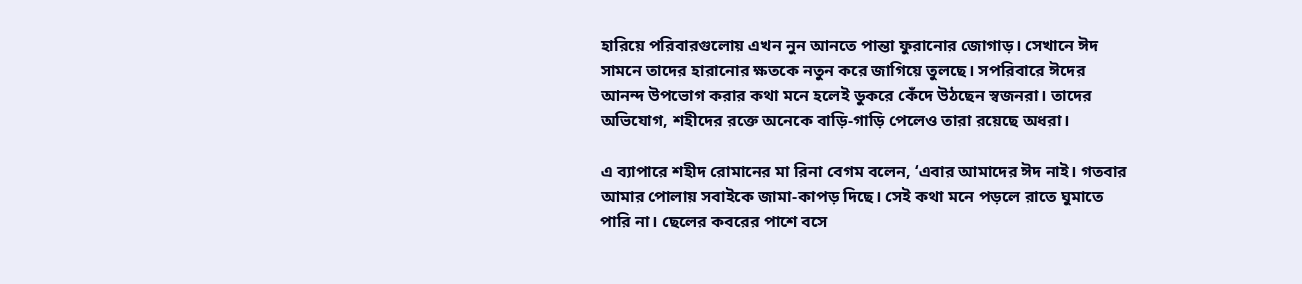হারিয়ে পরিবারগুলোয় এখন নুন আনতে পান্তা ফুরানোর জোগাড়। সেখানে ঈদ সামনে তাদের হারানোর ক্ষতকে নতুন করে জাগিয়ে তুলছে। সপরিবারে ঈদের আনন্দ উপভোগ করার কথা মনে হলেই ডুকরে কেঁদে উঠছেন স্বজনরা। তাদের অভিযোগ, শহীদের রক্তে অনেকে বাড়ি-গাড়ি পেলেও তারা রয়েছে অধরা।

এ ব্যাপারে শহীদ রোমানের মা রিনা বেগম বলেন, ‘এবার আমাদের ঈদ নাই। গতবার আমার পোলায় সবাইকে জামা-কাপড় দিছে। সেই কথা মনে পড়লে রাতে ঘুমাতে পারি না। ছেলের কবরের পাশে বসে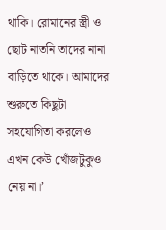থাকি। রোমানের স্ত্রী ও ছোট নাতনি তাদের নানা বাড়িতে থাকে। আমাদের শুরুতে কিছুটা সহযোগিতা করলেও এখন কেউ খোঁজটুকুও নেয় না।’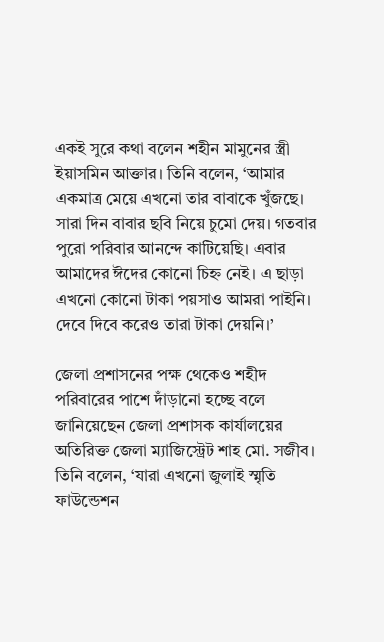একই সুরে কথা বলেন শহীন মামুনের স্ত্রী ইয়াসমিন আক্তার। তিনি বলেন, ‘আমার একমাত্র মেয়ে এখনো তার বাবাকে খুঁজছে। সারা দিন বাবার ছবি নিয়ে চুমো দেয়। গতবার পুরো পরিবার আনন্দে কাটিয়েছি। এবার আমাদের ঈদের কোনো চিহ্ন নেই। এ ছাড়া এখনো কোনো টাকা পয়সাও আমরা পাইনি। দেবে দিবে করেও তারা টাকা দেয়নি।’

জেলা প্রশাসনের পক্ষ থেকেও শহীদ পরিবারের পাশে দাঁড়ানো হচ্ছে বলে জানিয়েছেন জেলা প্রশাসক কার্যালয়ের অতিরিক্ত জেলা ম্যাজিস্ট্রেট শাহ মো. সজীব। তিনি বলেন, ‘যারা এখনো জুলাই স্মৃতি ফাউন্ডেশন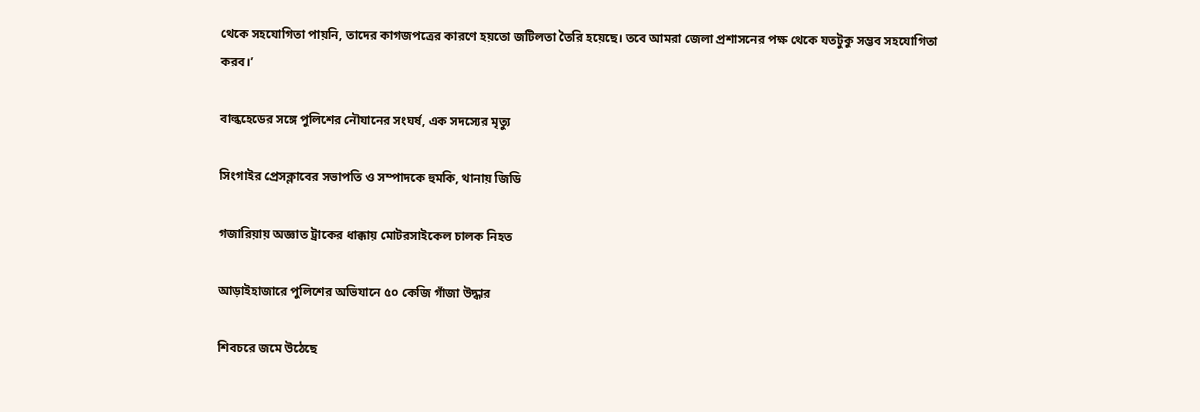থেকে সহযোগিতা পায়নি, তাদের কাগজপত্রের কারণে হয়তো জটিলতা তৈরি হয়েছে। তবে আমরা জেলা প্রশাসনের পক্ষ থেকে যতটুকু সম্ভব সহযোগিতা করব।’

বাল্কহেডের সঙ্গে পুলিশের নৌযানের সংঘর্ষ, এক সদস্যের মৃত্যু

সিংগাইর প্রেসক্লাবের সভাপতি ও সম্পাদকে হুমকি, থানায় জিডি

গজারিয়ায় অজ্ঞাত ট্রাকের ধাক্কায় মোটরসাইকেল চালক নিহত

আড়াইহাজারে পুলিশের অভিযানে ৫০ কেজি গাঁজা উদ্ধার

শিবচরে জমে উঠেছে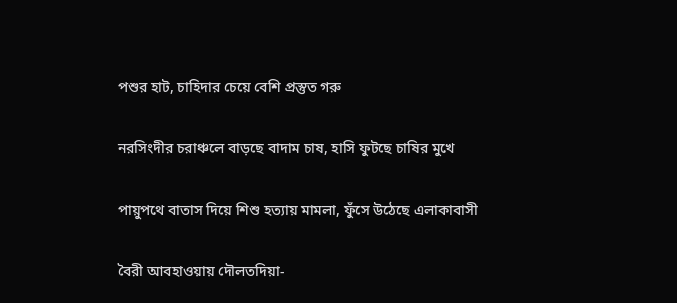পশুর হাট, চাহিদার চেয়ে বেশি প্রস্তুত গরু

নরসিংদীর চরাঞ্চলে বাড়ছে বাদাম চাষ, হাসি ফুটছে চাষির মুখে

পায়ুপথে বাতাস দিয়ে শিশু হত্যায় মামলা, ফুঁসে উঠেছে এলাকাবাসী

বৈরী আবহাওয়ায় দৌলতদিয়া-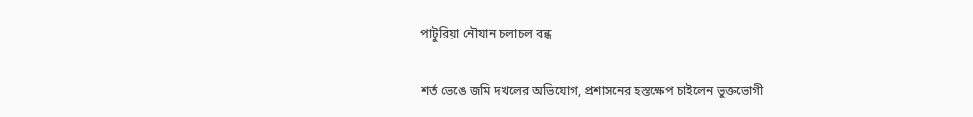পাটুরিয়া নৌযান চলাচল বন্ধ

শর্ত ভেঙে জমি দখলের অভিযোগ, প্রশাসনের হস্তক্ষেপ চাইলেন ভুক্তভোগী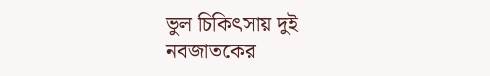ভুল চিকিৎসায় দুই নবজাতকের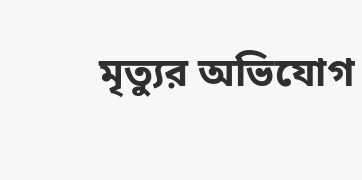মৃত্যুর অভিযোগ